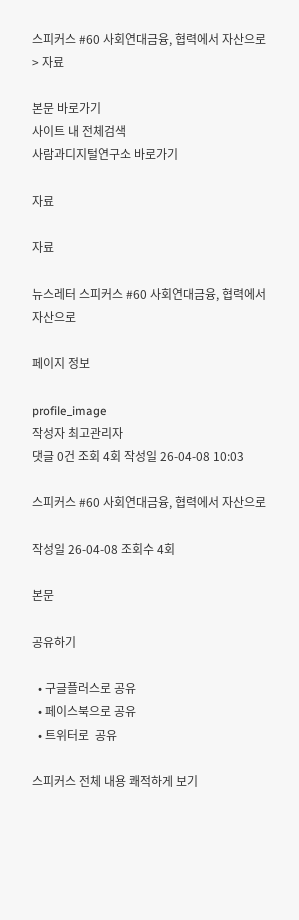스피커스 #60 사회연대금융, 협력에서 자산으로 > 자료

본문 바로가기
사이트 내 전체검색
사람과디지털연구소 바로가기

자료

자료

뉴스레터 스피커스 #60 사회연대금융, 협력에서 자산으로

페이지 정보

profile_image
작성자 최고관리자
댓글 0건 조회 4회 작성일 26-04-08 10:03

스피커스 #60 사회연대금융, 협력에서 자산으로

작성일 26-04-08 조회수 4회

본문

공유하기

  • 구글플러스로 공유
  • 페이스북으로 공유
  • 트위터로  공유

스피커스 전체 내용 쾌적하게 보기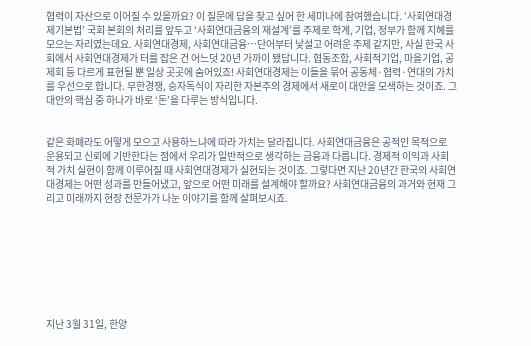협력이 자산으로 이어질 수 있을까요? 이 질문에 답을 찾고 싶어 한 세미나에 참여했습니다. ‘사회연대경제기본법’ 국회 본회의 처리를 앞두고 ‘사회연대금융의 재설계’를 주제로 학계, 기업, 정부가 함께 지혜를 모으는 자리였는데요. 사회연대경제, 사회연대금융…단어부터 낯설고 어려운 주제 같지만, 사실 한국 사회에서 사회연대경제가 터를 잡은 건 어느덧 20년 가까이 됐답니다. 협동조합, 사회적기업, 마을기업, 공제회 등 다르게 표현될 뿐 일상 곳곳에 숨어있죠! 사회연대경제는 이들을 묶어 공동체·협력·연대의 가치를 우선으로 합니다. 무한경쟁, 승자독식이 자리한 자본주의 경제에서 새로이 대안을 모색하는 것이죠. 그 대안의 핵심 중 하나가 바로 ‘돈’을 다루는 방식입니다.


같은 화폐라도 어떻게 모으고 사용하느냐에 따라 가치는 달라집니다. 사회연대금융은 공적인 목적으로 운용되고 신뢰에 기반한다는 점에서 우리가 일반적으로 생각하는 금융과 다릅니다. 경제적 이익과 사회적 가치 실현이 함께 이루어질 때 사회연대경제가 실현되는 것이죠. 그렇다면 지난 20년간 한국의 사회연대경제는 어떤 성과를 만들어냈고, 앞으로 어떤 미래를 설계해야 할까요? 사회연대금융의 과거와 현재 그리고 미래까지 현장 전문가가 나눈 이야기를 함께 살펴보시죠.








지난 3월 31일, 한양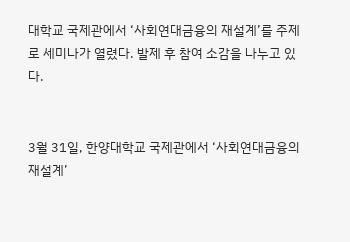대학교 국제관에서 ‘사회연대금융의 재설계’를 주제로 세미나가 열렸다. 발제 후 참여 소감을 나누고 있다.


3월 31일, 한양대학교 국제관에서 ‘사회연대금융의 재설계’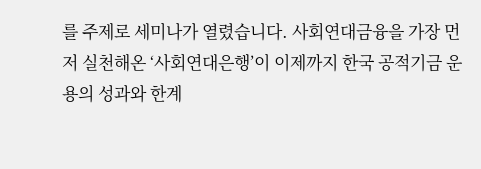를 주제로 세미나가 열렸습니다. 사회연대금융을 가장 먼저 실천해온 ‘사회연대은행’이 이제까지 한국 공적기금 운용의 성과와 한계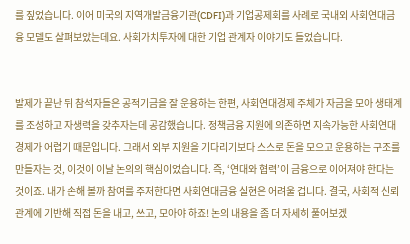를 짚었습니다. 이어 미국의 지역개발금융기관(CDFI)과 기업공제회를 사례로 국내외 사회연대금융 모델도 살펴보았는데요. 사회가치투자에 대한 기업 관계자 이야기도 들었습니다.


발제가 끝난 뒤 참석자들은 공적기금을 잘 운용하는 한편, 사회연대경제 주체가 자금을 모아 생태계를 조성하고 자생력을 갖추자는데 공감했습니다. 정책금융 지원에 의존하면 지속가능한 사회연대경제가 어렵기 때문입니다. 그래서 외부 지원을 기다리기보다 스스로 돈을 모으고 운용하는 구조를 만들자는 것, 이것이 이날 논의의 핵심이었습니다. 즉, ‘연대와 협력’이 금융으로 이어져야 한다는 것이죠. 내가 손해 볼까 참여를 주저한다면 사회연대금융 실현은 어려울 겁니다. 결국, 사회적 신뢰 관계에 기반해 직접 돈을 내고, 쓰고, 모아야 하죠! 논의 내용을 좀 더 자세히 풀어보겠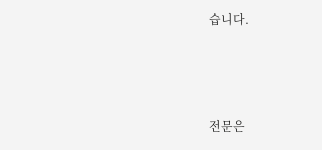습니다.



전문은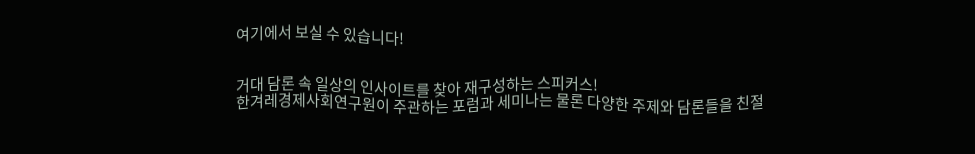여기에서 보실 수 있습니다!


거대 담론 속 일상의 인사이트를 찾아 재구성하는 스피커스!
한겨레경제사회연구원이 주관하는 포럼과 세미나는 물론 다양한 주제와 담론들을 친절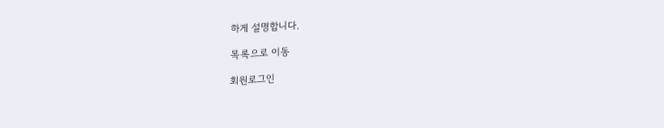하게 설명합니다.

목록으로 이동

회원로그인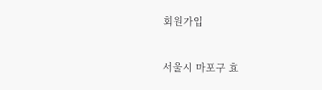회원가입

서울시 마포구 효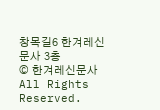창목길6 한겨레신문사 3층
© 한겨레신문사 All Rights Reserved.